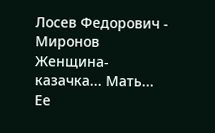Лосев Федорович - Миронов
Женщина-казачка... Мать... Ее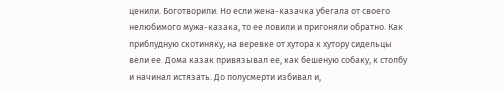ценили. Боготворили. Но если жена-казачка убегала от своего нелюбимого мужа-казака, то ее ловили и пригоняли обратно. Как приблудную скотиняку, на веревке от хутора к хутору сидельцы вели ее. Дома казак привязывал ее, как бешеную собаку, к столбу и начинал истязать. До полусмерти избивал и,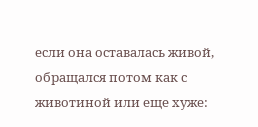если она оставалась живой, обращался потом как с животиной или еще хуже: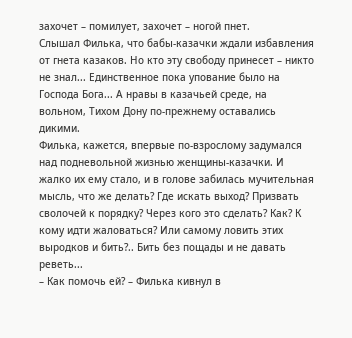захочет – помилует, захочет – ногой пнет.
Слышал Филька, что бабы-казачки ждали избавления от гнета казаков. Но кто эту свободу принесет – никто не знал... Единственное пока упование было на Господа Бога... А нравы в казачьей среде, на вольном, Тихом Дону по-прежнему оставались дикими.
Филька, кажется, впервые по-взрослому задумался над подневольной жизнью женщины-казачки. И жалко их ему стало, и в голове забилась мучительная мысль, что же делать? Где искать выход? Призвать сволочей к порядку? Через кого это сделать? Как? К кому идти жаловаться? Или самому ловить этих выродков и бить?.. Бить без пощады и не давать реветь...
– Как помочь ей? – Филька кивнул в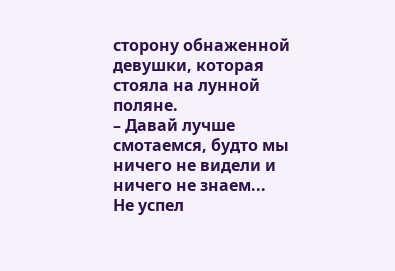сторону обнаженной девушки, которая стояла на лунной поляне.
– Давай лучше смотаемся, будто мы ничего не видели и ничего не знаем...
Не успел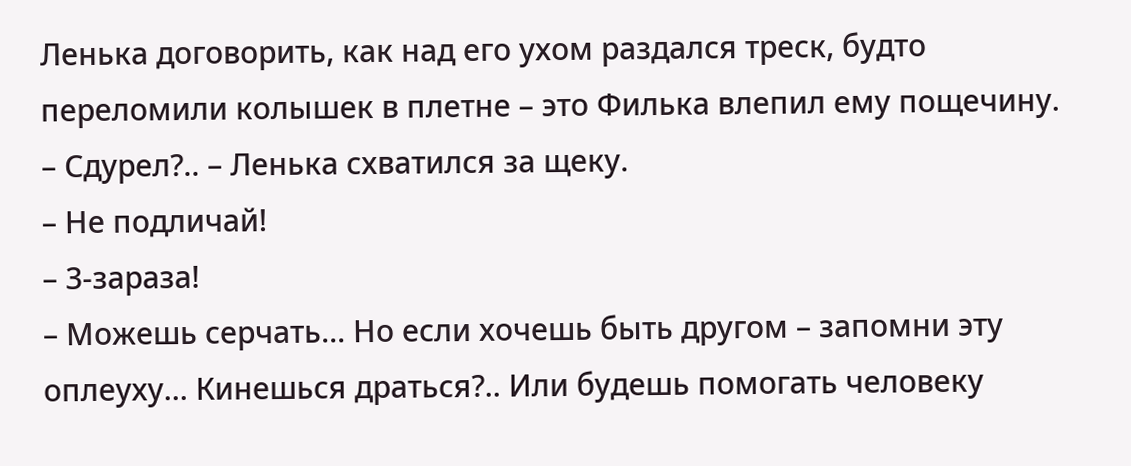Ленька договорить, как над его ухом раздался треск, будто переломили колышек в плетне – это Филька влепил ему пощечину.
– Сдурел?.. – Ленька схватился за щеку.
– Не подличай!
– 3-зараза!
– Можешь серчать... Но если хочешь быть другом – запомни эту оплеуху... Кинешься драться?.. Или будешь помогать человеку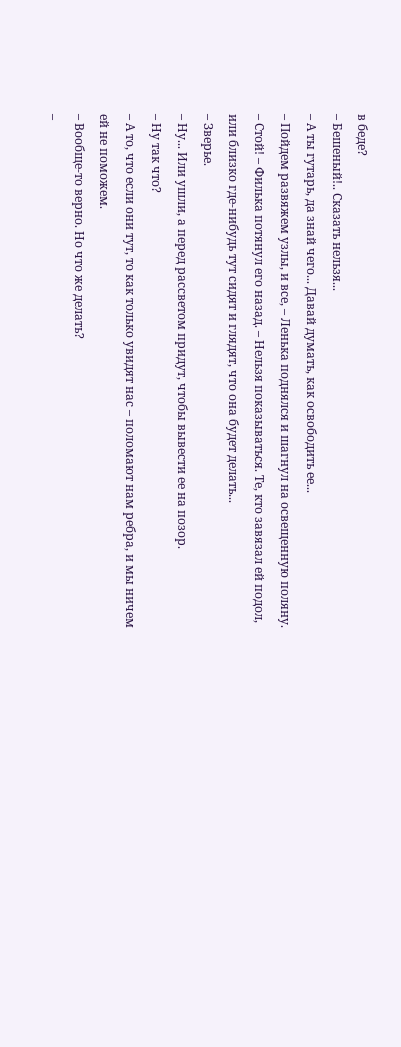в беде?
– Бешеный!.. Сказать нельзя...
– А ты гутарь, да знай чего... Давай думать, как освободить ее...
– Пойдем развяжем узлы, и все, – Ленька поднялся и шагнул на освещенную поляну.
– Стой! – Филька потянул его назад. – Нельзя показываться. Те, кто завязал ей подол, или близко где-нибудь тут сидят и глядят, что она будет делать...
– Зверье.
– Ну... Или ушли, а перед рассветом придут, чтобы вывести ее на позор.
– Ну так что?
– А то, что если они тут, то как только увидят нас – поломают нам ребра, и мы ничем ей не поможем.
– Вообще-то верно. Но что же делать?
–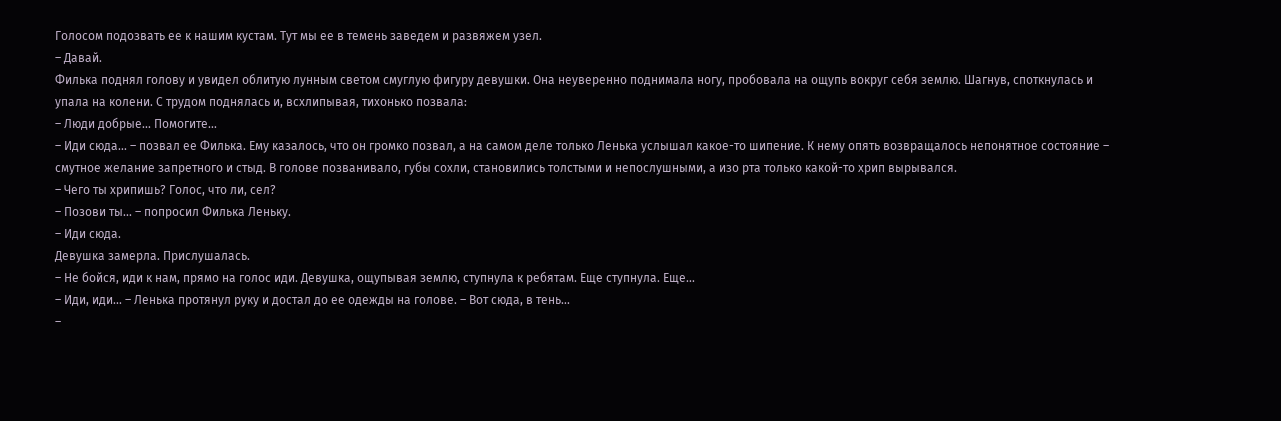Голосом подозвать ее к нашим кустам. Тут мы ее в темень заведем и развяжем узел.
– Давай.
Филька поднял голову и увидел облитую лунным светом смуглую фигуру девушки. Она неуверенно поднимала ногу, пробовала на ощупь вокруг себя землю. Шагнув, споткнулась и упала на колени. С трудом поднялась и, всхлипывая, тихонько позвала:
– Люди добрые... Помогите...
– Иди сюда... – позвал ее Филька. Ему казалось, что он громко позвал, а на самом деле только Ленька услышал какое-то шипение. К нему опять возвращалось непонятное состояние – смутное желание запретного и стыд. В голове позванивало, губы сохли, становились толстыми и непослушными, а изо рта только какой-то хрип вырывался.
– Чего ты хрипишь? Голос, что ли, сел?
– Позови ты... – попросил Филька Леньку.
– Иди сюда.
Девушка замерла. Прислушалась.
– Не бойся, иди к нам, прямо на голос иди. Девушка, ощупывая землю, ступнула к ребятам. Еще ступнула. Еще...
– Иди, иди... – Ленька протянул руку и достал до ее одежды на голове. – Вот сюда, в тень...
–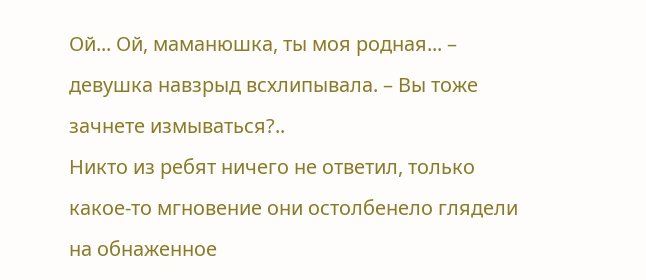Ой... Ой, маманюшка, ты моя родная... – девушка навзрыд всхлипывала. – Вы тоже зачнете измываться?..
Никто из ребят ничего не ответил, только какое-то мгновение они остолбенело глядели на обнаженное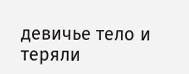девичье тело и теряли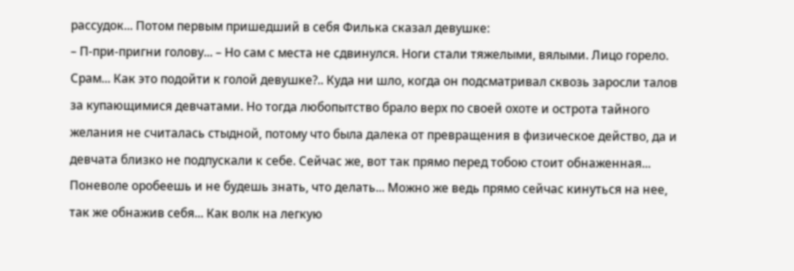рассудок... Потом первым пришедший в себя Филька сказал девушке:
– П-при-пригни голову... – Но сам с места не сдвинулся. Ноги стали тяжелыми, вялыми. Лицо горело. Срам... Как это подойти к голой девушке?.. Куда ни шло, когда он подсматривал сквозь заросли талов за купающимися девчатами. Но тогда любопытство брало верх по своей охоте и острота тайного желания не считалась стыдной, потому что была далека от превращения в физическое действо, да и девчата близко не подпускали к себе. Сейчас же, вот так прямо перед тобою стоит обнаженная... Поневоле оробеешь и не будешь знать, что делать... Можно же ведь прямо сейчас кинуться на нее, так же обнажив себя... Как волк на легкую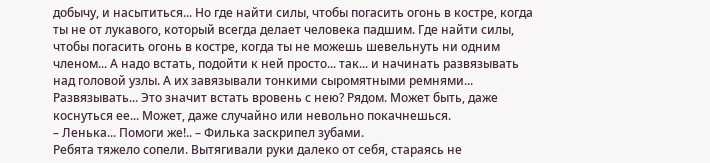добычу, и насытиться... Но где найти силы, чтобы погасить огонь в костре, когда ты не от лукавого, который всегда делает человека падшим. Где найти силы, чтобы погасить огонь в костре, когда ты не можешь шевельнуть ни одним членом... А надо встать, подойти к ней просто... так... и начинать развязывать над головой узлы. А их завязывали тонкими сыромятными ремнями... Развязывать... Это значит встать вровень с нею? Рядом. Может быть, даже коснуться ее... Может, даже случайно или невольно покачнешься.
– Ленька... Помоги же!.. – Филька заскрипел зубами.
Ребята тяжело сопели. Вытягивали руки далеко от себя, стараясь не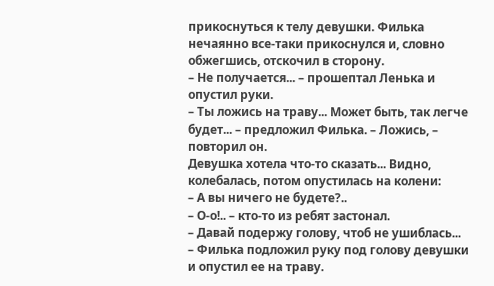прикоснуться к телу девушки. Филька нечаянно все-таки прикоснулся и, словно обжегшись, отскочил в сторону.
– Не получается... – прошептал Ленька и опустил руки.
– Ты ложись на траву... Может быть, так легче будет... – предложил Филька. – Ложись, – повторил он.
Девушка хотела что-то сказать... Видно, колебалась, потом опустилась на колени:
– А вы ничего не будете?..
– О-о!.. – кто-то из ребят застонал.
– Давай подержу голову, чтоб не ушиблась... – Филька подложил руку под голову девушки и опустил ее на траву.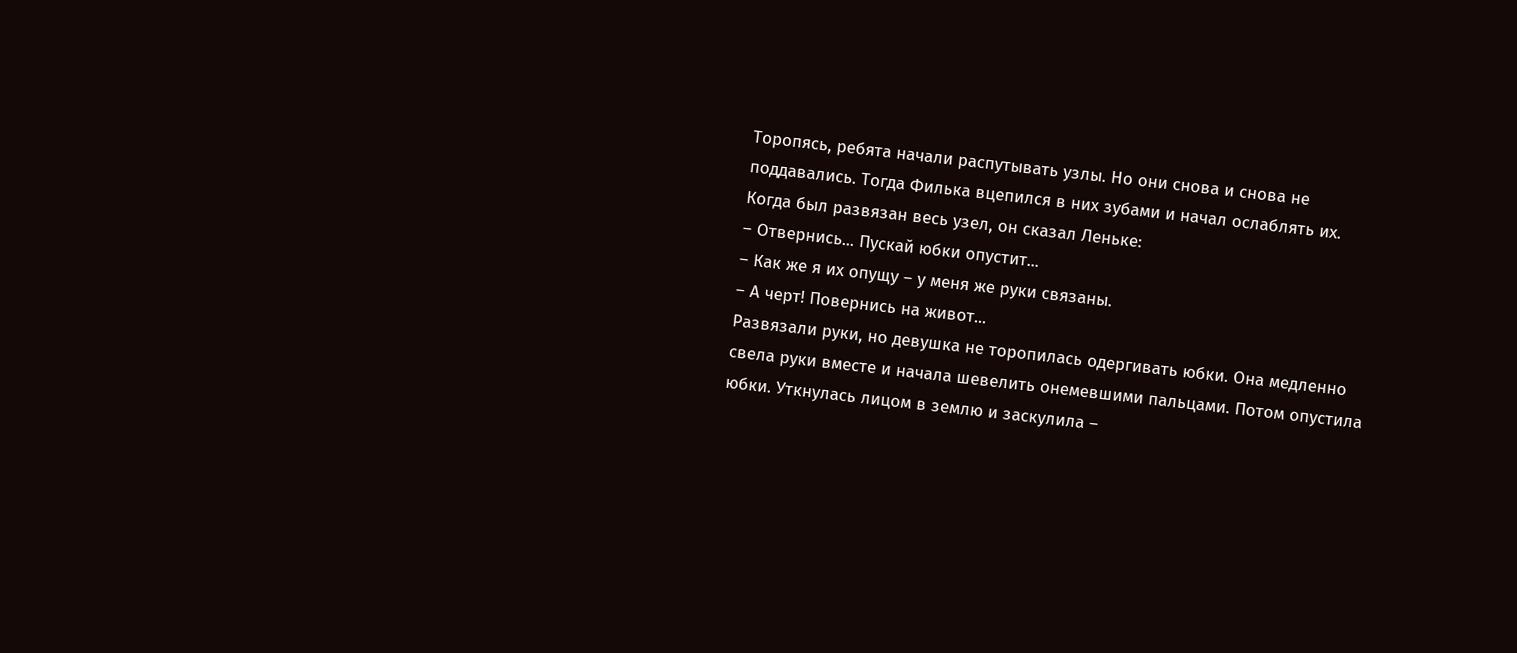Торопясь, ребята начали распутывать узлы. Но они снова и снова не поддавались. Тогда Филька вцепился в них зубами и начал ослаблять их. Когда был развязан весь узел, он сказал Леньке:
– Отвернись... Пускай юбки опустит...
– Как же я их опущу – у меня же руки связаны.
– А черт! Повернись на живот...
Развязали руки, но девушка не торопилась одергивать юбки. Она медленно свела руки вместе и начала шевелить онемевшими пальцами. Потом опустила юбки. Уткнулась лицом в землю и заскулила –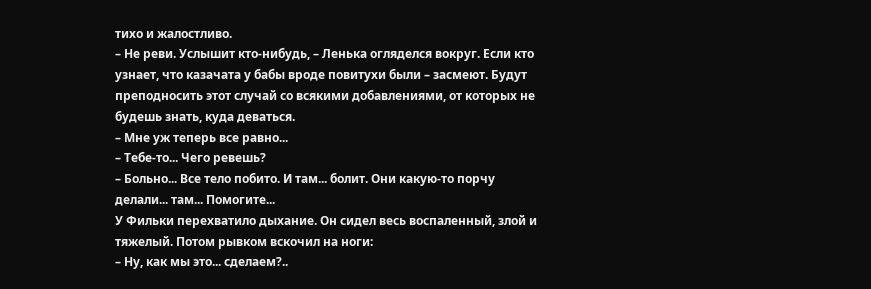тихо и жалостливо.
– Не реви. Услышит кто-нибудь, – Ленька огляделся вокруг. Если кто узнает, что казачата у бабы вроде повитухи были – засмеют. Будут преподносить этот случай со всякими добавлениями, от которых не будешь знать, куда деваться.
– Мне уж теперь все равно...
– Тебе-то... Чего ревешь?
– Больно... Все тело побито. И там... болит. Они какую-то порчу делали... там... Помогите...
У Фильки перехватило дыхание. Он сидел весь воспаленный, злой и тяжелый. Потом рывком вскочил на ноги:
– Ну, как мы это... сделаем?..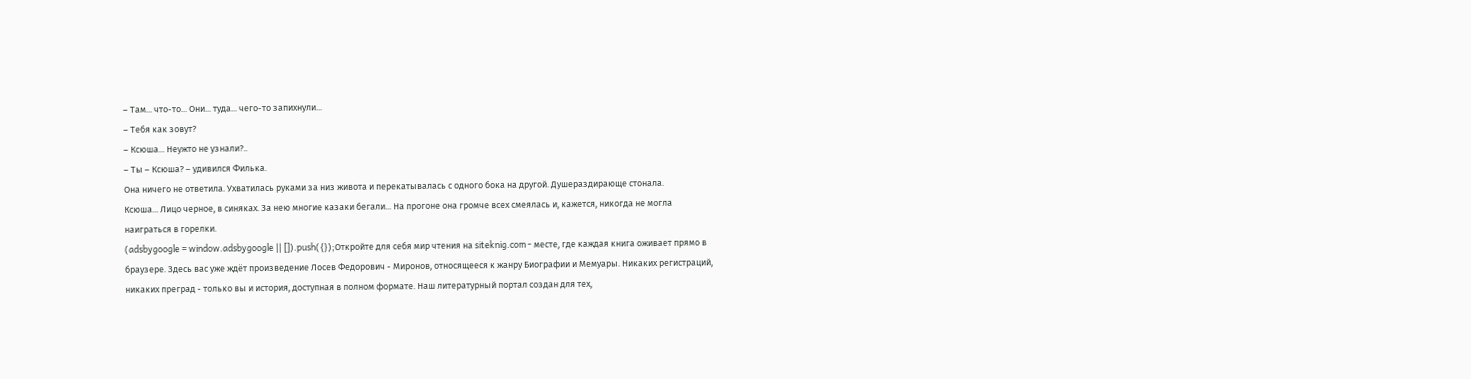– Там... что-то... Они... туда... чего-то запихнули...
– Тебя как зовут?
– Ксюша... Неужто не узнали?..
– Ты – Ксюша? – удивился Филька.
Она ничего не ответила. Ухватилась руками за низ живота и перекатывалась с одного бока на другой. Душераздирающе стонала.
Ксюша... Лицо черное, в синяках. За нею многие казаки бегали... На прогоне она громче всех смеялась и, кажется, никогда не могла наиграться в горелки.
(adsbygoogle = window.adsbygoogle || []).push({});Откройте для себя мир чтения на siteknig.com - месте, где каждая книга оживает прямо в браузере. Здесь вас уже ждёт произведение Лосев Федорович - Миронов, относящееся к жанру Биографии и Мемуары. Никаких регистраций, никаких преград - только вы и история, доступная в полном формате. Наш литературный портал создан для тех,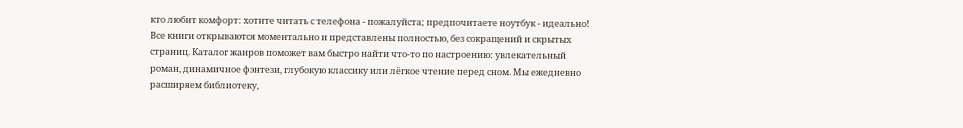кто любит комфорт: хотите читать с телефона - пожалуйста; предпочитаете ноутбук - идеально! Все книги открываются моментально и представлены полностью, без сокращений и скрытых страниц. Каталог жанров поможет вам быстро найти что-то по настроению: увлекательный роман, динамичное фэнтези, глубокую классику или лёгкое чтение перед сном. Мы ежедневно расширяем библиотеку,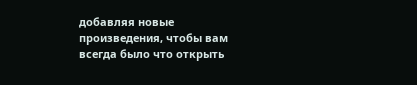добавляя новые произведения, чтобы вам всегда было что открыть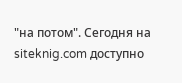"на потом". Сегодня на siteknig.com доступно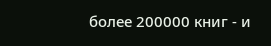более 200000 книг - и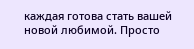каждая готова стать вашей новой любимой. Просто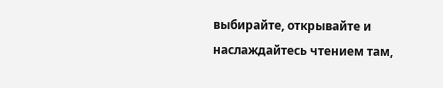выбирайте, открывайте и наслаждайтесь чтением там,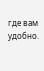где вам удобно.